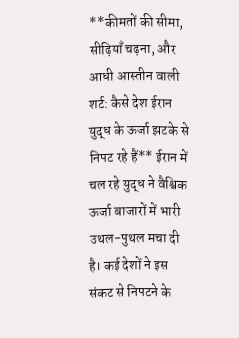**कीमतों की सीमा, सीढ़ियाँ चढ़ना, और आधी आस्तीन वाली शर्ट: कैसे देश ईरान युद्ध के ऊर्जा झटके से निपट रहे हैं** ईरान में चल रहे युद्ध ने वैश्विक ऊर्जा बाजारों में भारी उथल-पुथल मचा दी है। कई देशों ने इस संकट से निपटने के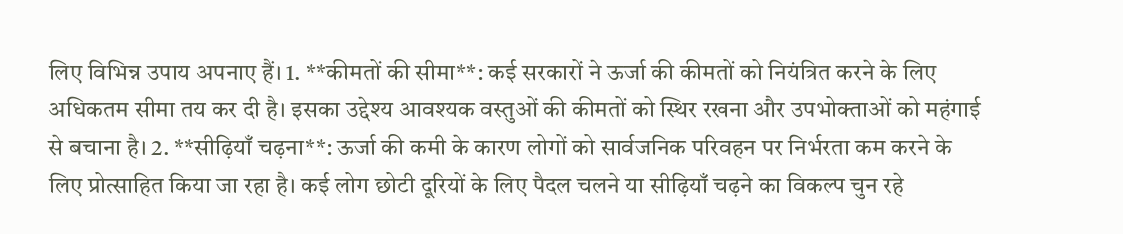लिए विभिन्न उपाय अपनाए हैं। 1. **कीमतों की सीमा**: कई सरकारों ने ऊर्जा की कीमतों को नियंत्रित करने के लिए अधिकतम सीमा तय कर दी है। इसका उद्देश्य आवश्यक वस्तुओं की कीमतों को स्थिर रखना और उपभोक्ताओं को महंगाई से बचाना है। 2. **सीढ़ियाँ चढ़ना**: ऊर्जा की कमी के कारण लोगों को सार्वजनिक परिवहन पर निर्भरता कम करने के लिए प्रोत्साहित किया जा रहा है। कई लोग छोटी दूरियों के लिए पैदल चलने या सीढ़ियाँ चढ़ने का विकल्प चुन रहे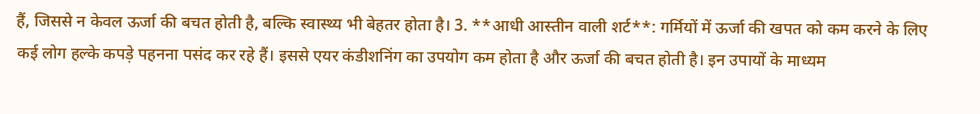हैं, जिससे न केवल ऊर्जा की बचत होती है, बल्कि स्वास्थ्य भी बेहतर होता है। 3. **आधी आस्तीन वाली शर्ट**: गर्मियों में ऊर्जा की खपत को कम करने के लिए कई लोग हल्के कपड़े पहनना पसंद कर रहे हैं। इससे एयर कंडीशनिंग का उपयोग कम होता है और ऊर्जा की बचत होती है। इन उपायों के माध्यम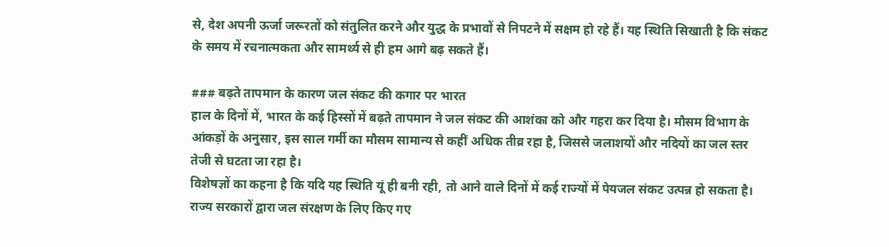से, देश अपनी ऊर्जा जरूरतों को संतुलित करने और युद्ध के प्रभावों से निपटने में सक्षम हो रहे हैं। यह स्थिति सिखाती है कि संकट के समय में रचनात्मकता और सामर्थ्य से ही हम आगे बढ़ सकते हैं।

### बढ़ते तापमान के कारण जल संकट की कगार पर भारत
हाल के दिनों में, भारत के कई हिस्सों में बढ़ते तापमान ने जल संकट की आशंका को और गहरा कर दिया है। मौसम विभाग के आंकड़ों के अनुसार, इस साल गर्मी का मौसम सामान्य से कहीं अधिक तीव्र रहा है, जिससे जलाशयों और नदियों का जल स्तर तेजी से घटता जा रहा है।
विशेषज्ञों का कहना है कि यदि यह स्थिति यूं ही बनी रही, तो आने वाले दिनों में कई राज्यों में पेयजल संकट उत्पन्न हो सकता है। राज्य सरकारों द्वारा जल संरक्षण के लिए किए गए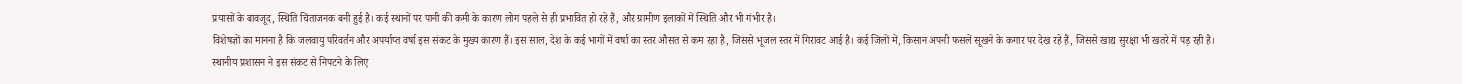प्रयासों के बावजूद, स्थिति चिंताजनक बनी हुई है। कई स्थानों पर पानी की कमी के कारण लोग पहले से ही प्रभावित हो रहे हैं, और ग्रामीण इलाकों में स्थिति और भी गंभीर है।
विशेषज्ञों का मानना है कि जलवायु परिवर्तन और अपर्याप्त वर्षा इस संकट के मुख्य कारण हैं। इस साल, देश के कई भागों में वर्षा का स्तर औसत से कम रहा है, जिससे भूजल स्तर में गिरावट आई है। कई जिलों में, किसान अपनी फसलें सूखने के कगार पर देख रहे हैं, जिससे खाद्य सुरक्षा भी खतरे में पड़ रही है।
स्थानीय प्रशासन ने इस संकट से निपटने के लिए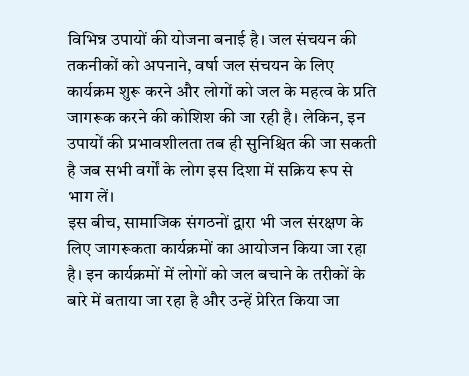विभिन्न उपायों की योजना बनाई है। जल संचयन की तकनीकों को अपनाने, वर्षा जल संचयन के लिए कार्यक्रम शुरू करने और लोगों को जल के महत्व के प्रति जागरूक करने की कोशिश की जा रही है। लेकिन, इन उपायों की प्रभावशीलता तब ही सुनिश्चित की जा सकती है जब सभी वर्गों के लोग इस दिशा में सक्रिय रूप से भाग लें।
इस बीच, सामाजिक संगठनों द्वारा भी जल संरक्षण के लिए जागरूकता कार्यक्रमों का आयोजन किया जा रहा है। इन कार्यक्रमों में लोगों को जल बचाने के तरीकों के बारे में बताया जा रहा है और उन्हें प्रेरित किया जा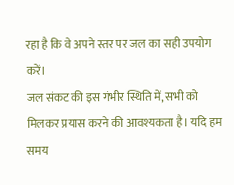रहा है कि वे अपने स्तर पर जल का सही उपयोग करें।
जल संकट की इस गंभीर स्थिति में, सभी को मिलकर प्रयास करने की आवश्यकता है। यदि हम समय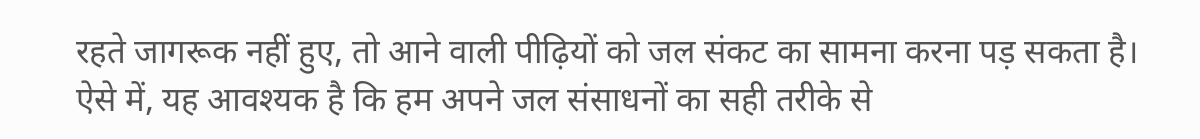रहते जागरूक नहीं हुए, तो आने वाली पीढ़ियों को जल संकट का सामना करना पड़ सकता है। ऐसे में, यह आवश्यक है कि हम अपने जल संसाधनों का सही तरीके से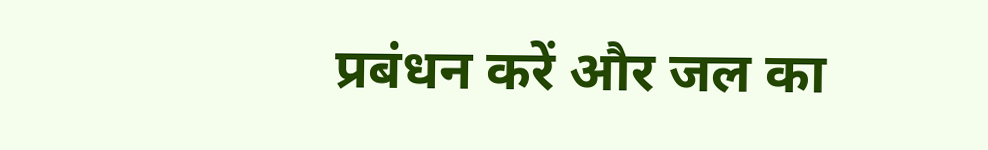प्रबंधन करें और जल का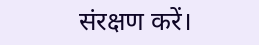संरक्षण करें।